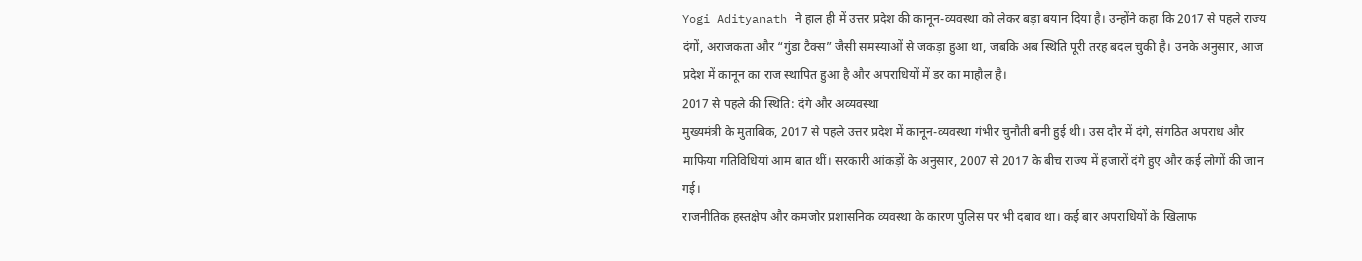Yogi Adityanath ने हाल ही में उत्तर प्रदेश की कानून-व्यवस्था को लेकर बड़ा बयान दिया है। उन्होंने कहा कि 2017 से पहले राज्य दंगों, अराजकता और “गुंडा टैक्स” जैसी समस्याओं से जकड़ा हुआ था, जबकि अब स्थिति पूरी तरह बदल चुकी है। उनके अनुसार, आज प्रदेश में कानून का राज स्थापित हुआ है और अपराधियों में डर का माहौल है।
2017 से पहले की स्थिति: दंगे और अव्यवस्था
मुख्यमंत्री के मुताबिक, 2017 से पहले उत्तर प्रदेश में कानून-व्यवस्था गंभीर चुनौती बनी हुई थी। उस दौर में दंगे, संगठित अपराध और माफिया गतिविधियां आम बात थीं। सरकारी आंकड़ों के अनुसार, 2007 से 2017 के बीच राज्य में हजारों दंगे हुए और कई लोगों की जान गई।
राजनीतिक हस्तक्षेप और कमजोर प्रशासनिक व्यवस्था के कारण पुलिस पर भी दबाव था। कई बार अपराधियों के खिलाफ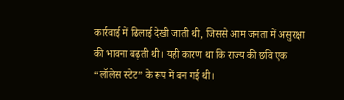कार्रवाई में ढिलाई देखी जाती थी, जिससे आम जनता में असुरक्षा की भावना बढ़ती थी। यही कारण था कि राज्य की छवि एक “लॉलेस स्टेट” के रूप में बन गई थी।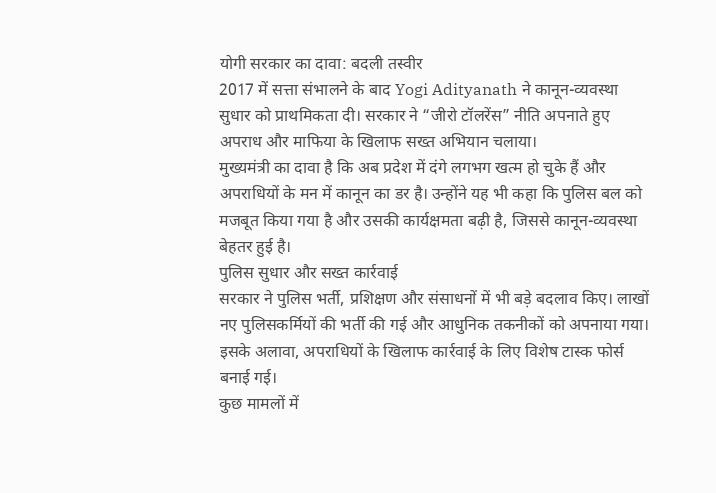योगी सरकार का दावा: बदली तस्वीर
2017 में सत्ता संभालने के बाद Yogi Adityanath ने कानून-व्यवस्था सुधार को प्राथमिकता दी। सरकार ने “जीरो टॉलरेंस” नीति अपनाते हुए अपराध और माफिया के खिलाफ सख्त अभियान चलाया।
मुख्यमंत्री का दावा है कि अब प्रदेश में दंगे लगभग खत्म हो चुके हैं और अपराधियों के मन में कानून का डर है। उन्होंने यह भी कहा कि पुलिस बल को मजबूत किया गया है और उसकी कार्यक्षमता बढ़ी है, जिससे कानून-व्यवस्था बेहतर हुई है।
पुलिस सुधार और सख्त कार्रवाई
सरकार ने पुलिस भर्ती, प्रशिक्षण और संसाधनों में भी बड़े बदलाव किए। लाखों नए पुलिसकर्मियों की भर्ती की गई और आधुनिक तकनीकों को अपनाया गया। इसके अलावा, अपराधियों के खिलाफ कार्रवाई के लिए विशेष टास्क फोर्स बनाई गई।
कुछ मामलों में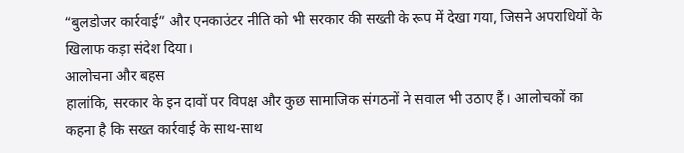“बुलडोजर कार्रवाई” और एनकाउंटर नीति को भी सरकार की सख्ती के रूप में देखा गया, जिसने अपराधियों के खिलाफ कड़ा संदेश दिया।
आलोचना और बहस
हालांकि, सरकार के इन दावों पर विपक्ष और कुछ सामाजिक संगठनों ने सवाल भी उठाए हैं। आलोचकों का कहना है कि सख्त कार्रवाई के साथ-साथ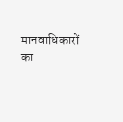मानवाधिकारों का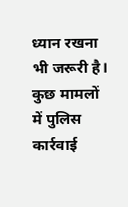ध्यान रखना भी जरूरी है। कुछ मामलों में पुलिस कार्रवाई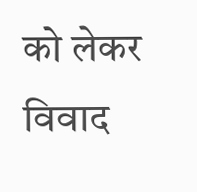को लेकर विवाद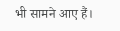भी सामने आए हैं।